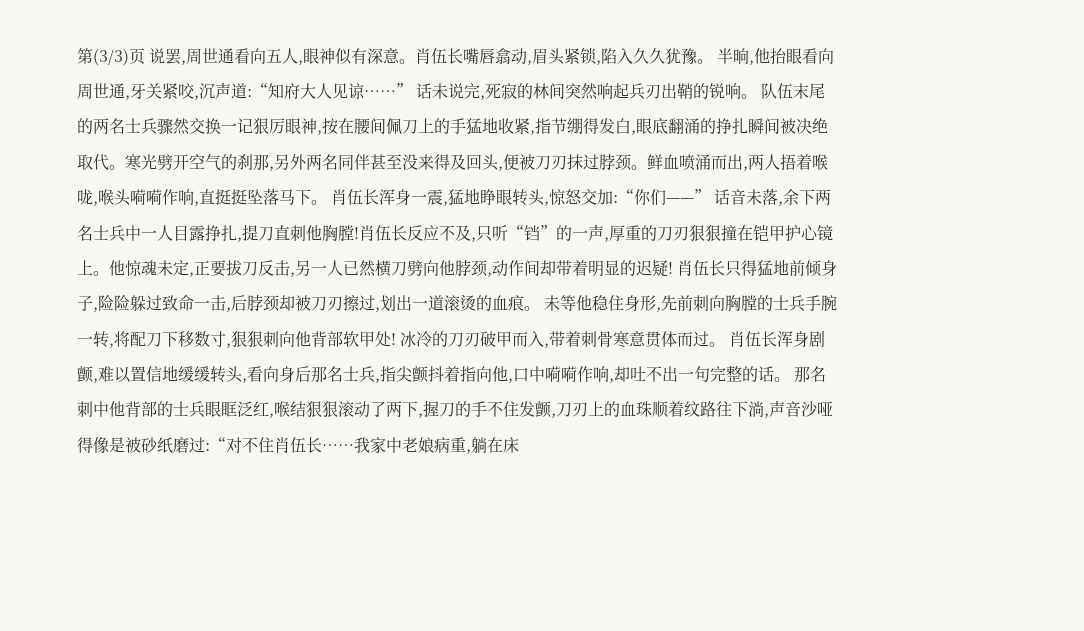第(3/3)页 说罢,周世通看向五人,眼神似有深意。肖伍长嘴唇翕动,眉头紧锁,陷入久久犹豫。 半晌,他抬眼看向周世通,牙关紧咬,沉声道:“知府大人见谅……” 话未说完,死寂的林间突然响起兵刃出鞘的锐响。 队伍末尾的两名士兵骤然交换一记狠厉眼神,按在腰间佩刀上的手猛地收紧,指节绷得发白,眼底翻涌的挣扎瞬间被决绝取代。寒光劈开空气的刹那,另外两名同伴甚至没来得及回头,便被刀刃抹过脖颈。鲜血喷涌而出,两人捂着喉咙,喉头嗬嗬作响,直挺挺坠落马下。 肖伍长浑身一震,猛地睁眼转头,惊怒交加:“你们——” 话音未落,余下两名士兵中一人目露挣扎,提刀直刺他胸膛!肖伍长反应不及,只听“铛”的一声,厚重的刀刃狠狠撞在铠甲护心镜上。他惊魂未定,正要拔刀反击,另一人已然横刀劈向他脖颈,动作间却带着明显的迟疑! 肖伍长只得猛地前倾身子,险险躲过致命一击,后脖颈却被刀刃擦过,划出一道滚烫的血痕。 未等他稳住身形,先前刺向胸膛的士兵手腕一转,将配刀下移数寸,狠狠刺向他背部软甲处! 冰冷的刀刃破甲而入,带着刺骨寒意贯体而过。 肖伍长浑身剧颤,难以置信地缓缓转头,看向身后那名士兵,指尖颤抖着指向他,口中嗬嗬作响,却吐不出一句完整的话。 那名刺中他背部的士兵眼眶泛红,喉结狠狠滚动了两下,握刀的手不住发颤,刀刃上的血珠顺着纹路往下淌,声音沙哑得像是被砂纸磨过:“对不住肖伍长……我家中老娘病重,躺在床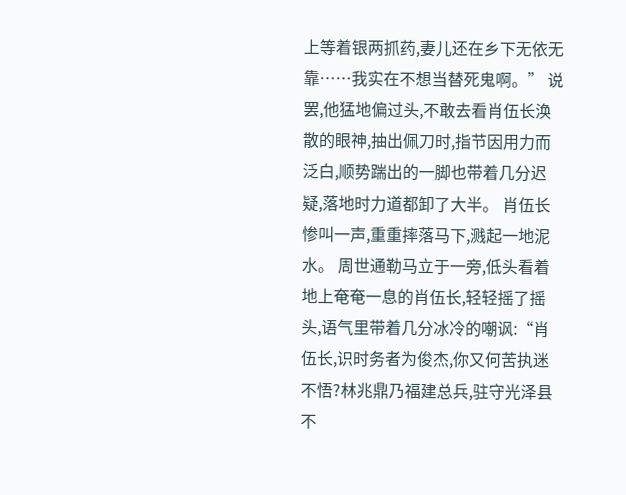上等着银两抓药,妻儿还在乡下无依无靠……我实在不想当替死鬼啊。” 说罢,他猛地偏过头,不敢去看肖伍长涣散的眼神,抽出佩刀时,指节因用力而泛白,顺势踹出的一脚也带着几分迟疑,落地时力道都卸了大半。 肖伍长惨叫一声,重重摔落马下,溅起一地泥水。 周世通勒马立于一旁,低头看着地上奄奄一息的肖伍长,轻轻摇了摇头,语气里带着几分冰冷的嘲讽:“肖伍长,识时务者为俊杰,你又何苦执迷不悟?林兆鼎乃福建总兵,驻守光泽县不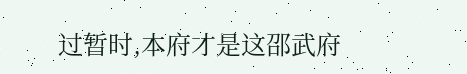过暂时,本府才是这邵武府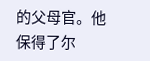的父母官。他保得了尔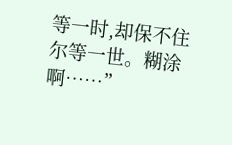等一时,却保不住尔等一世。糊涂啊……”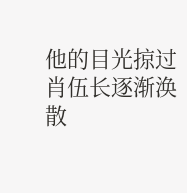他的目光掠过肖伍长逐渐涣散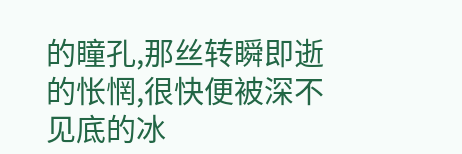的瞳孔,那丝转瞬即逝的怅惘,很快便被深不见底的冰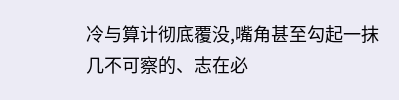冷与算计彻底覆没,嘴角甚至勾起一抹几不可察的、志在必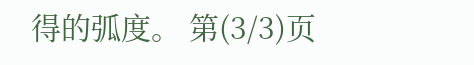得的弧度。 第(3/3)页